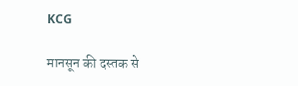KCG

मानसून की दस्तक से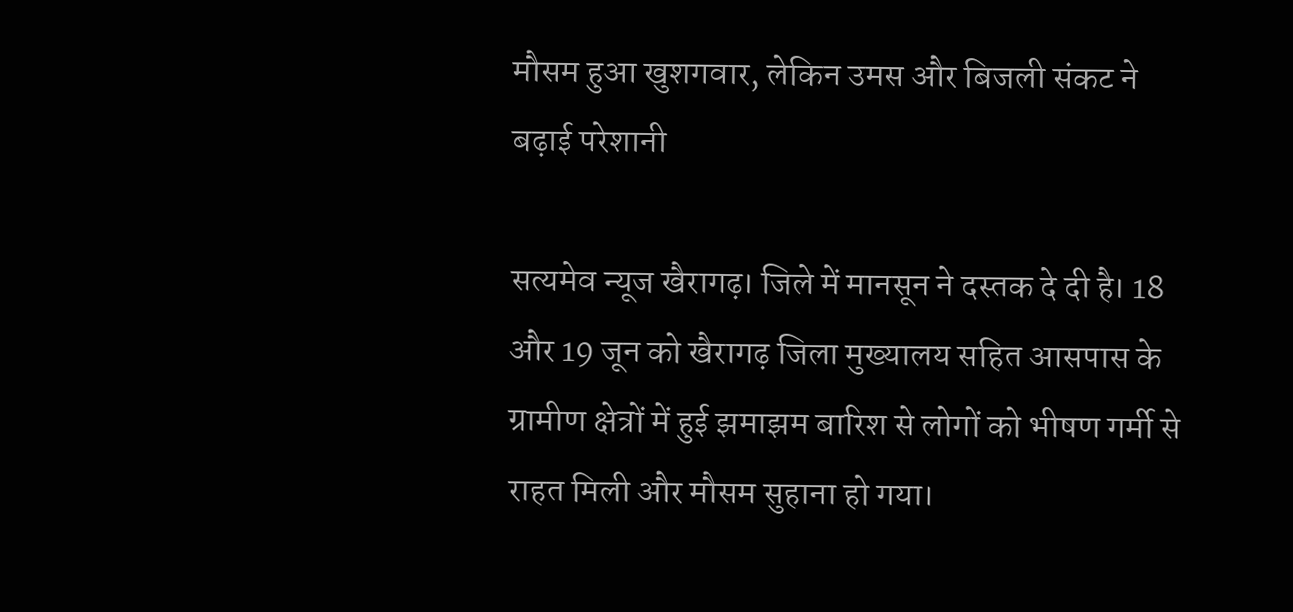मौसम हुआ खुशगवार, लेकिन उमस और बिजली संकट ने बढ़ाई परेशानी

सत्यमेव न्यूज खैरागढ़। जिले में मानसून ने दस्तक दे दी है। 18 और 19 जून को खैरागढ़ जिला मुख्यालय सहित आसपास के ग्रामीण क्षेत्रों में हुई झमाझम बारिश से लोगों को भीषण गर्मी से राहत मिली और मौसम सुहाना हो गया।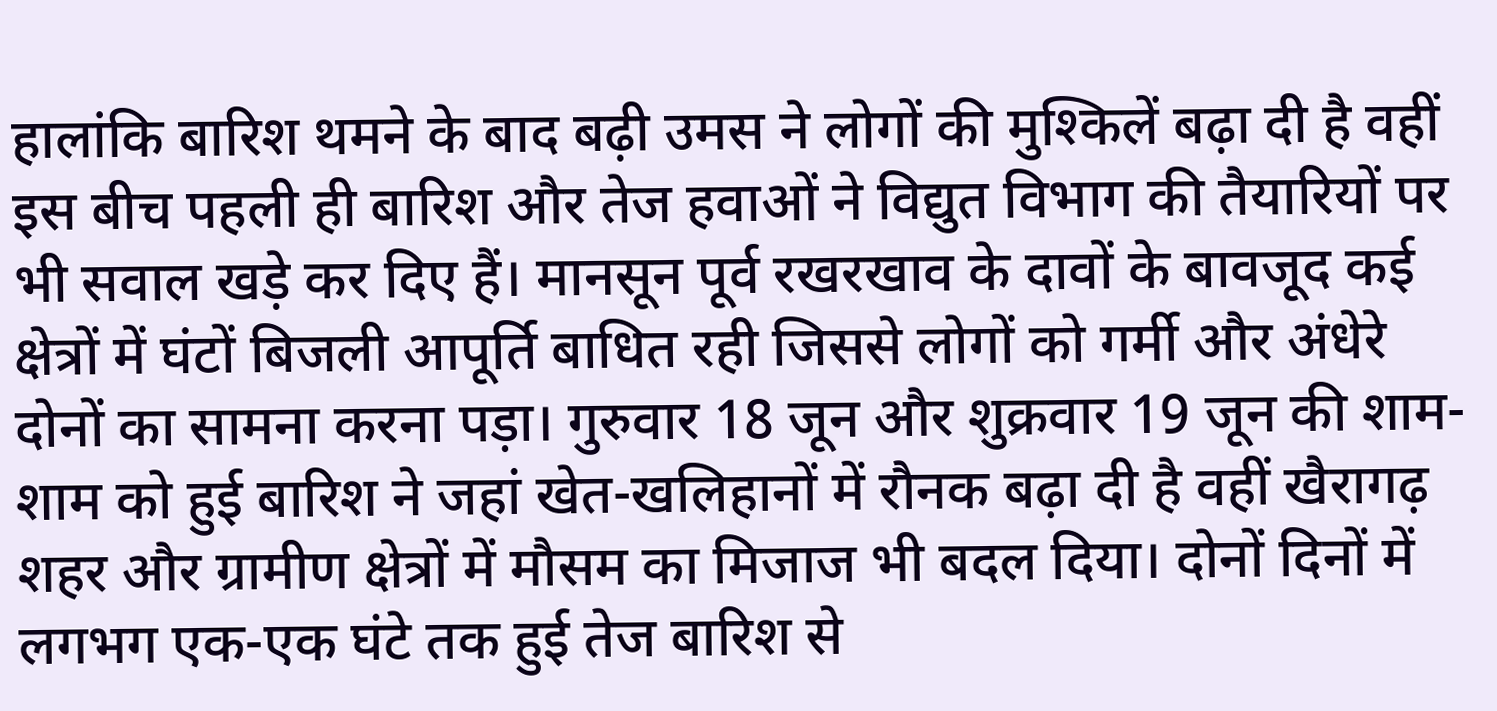हालांकि बारिश थमने के बाद बढ़ी उमस ने लोगों की मुश्किलें बढ़ा दी है वहीं इस बीच पहली ही बारिश और तेज हवाओं ने विद्युत विभाग की तैयारियों पर भी सवाल खड़े कर दिए हैं। मानसून पूर्व रखरखाव के दावों के बावजूद कई क्षेत्रों में घंटों बिजली आपूर्ति बाधित रही जिससे लोगों को गर्मी और अंधेरे दोनों का सामना करना पड़ा। गुरुवार 18 जून और शुक्रवार 19 जून की शाम-शाम को हुई बारिश ने जहां खेत-खलिहानों में रौनक बढ़ा दी है वहीं खैरागढ़ शहर और ग्रामीण क्षेत्रों में मौसम का मिजाज भी बदल दिया। दोनों दिनों में लगभग एक-एक घंटे तक हुई तेज बारिश से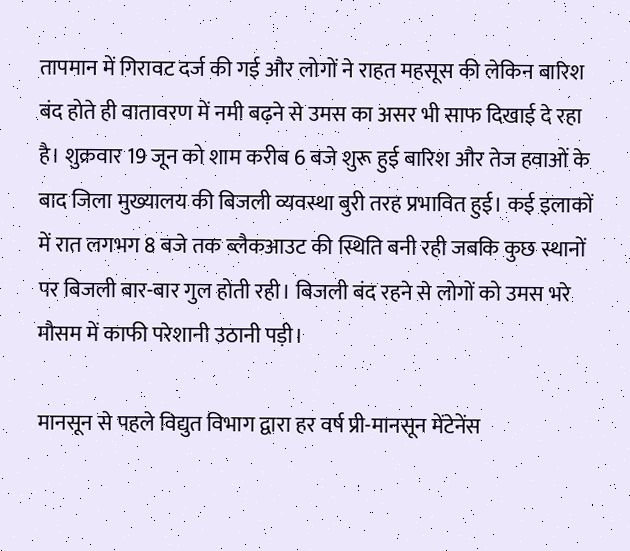तापमान में गिरावट दर्ज की गई और लोगों ने राहत महसूस की लेकिन बारिश बंद होते ही वातावरण में नमी बढ़ने से उमस का असर भी साफ दिखाई दे रहा है। शुक्रवार 19 जून को शाम करीब 6 बजे शुरू हुई बारिश और तेज हवाओं के बाद जिला मुख्यालय की बिजली व्यवस्था बुरी तरह प्रभावित हुई। कई इलाकों में रात लगभग 8 बजे तक ब्लैकआउट की स्थिति बनी रही जबकि कुछ स्थानों पर बिजली बार-बार गुल होती रही। बिजली बंद रहने से लोगों को उमस भरे मौसम में काफी परेशानी उठानी पड़ी।

मानसून से पहले विद्युत विभाग द्वारा हर वर्ष प्री-मानसून मेंटेनेंस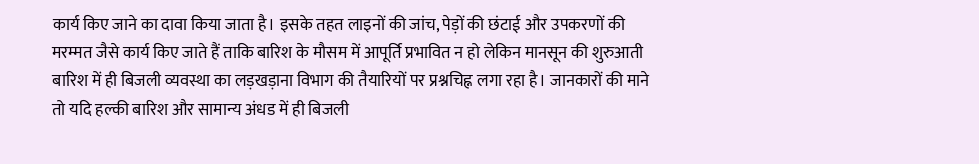कार्य किए जाने का दावा किया जाता है। इसके तहत लाइनों की जांच, पेड़ों की छंटाई और उपकरणों की मरम्मत जैसे कार्य किए जाते हैं ताकि बारिश के मौसम में आपूर्ति प्रभावित न हो लेकिन मानसून की शुरुआती बारिश में ही बिजली व्यवस्था का लड़खड़ाना विभाग की तैयारियों पर प्रश्नचिह्न लगा रहा है। जानकारों की माने तो यदि हल्की बारिश और सामान्य अंधड में ही बिजली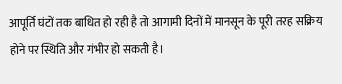आपूर्ति घंटों तक बाधित हो रही है तो आगामी दिनों में मानसून के पूरी तरह सक्रिय होने पर स्थिति और गंभीर हो सकती है।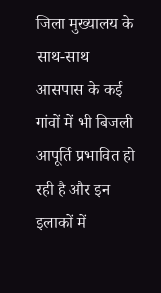जिला मुख्यालय के साथ-साथ आसपास के कई गांवों में भी बिजली आपूर्ति प्रभावित हो रही है और इन इलाकों में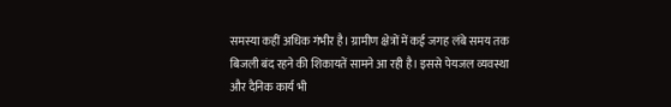समस्या कहीं अधिक गंभीर है। ग्रामीण क्षेत्रों में कई जगह लंबे समय तक बिजली बंद रहने की शिकायतें सामने आ रही है। इससे पेयजल व्यवस्था और दैनिक कार्य भी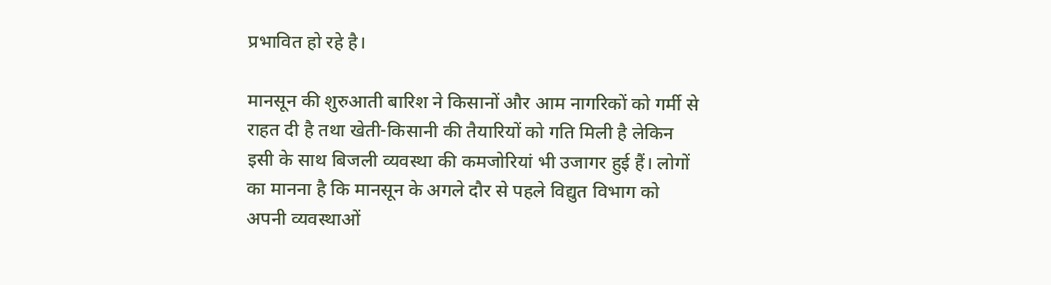प्रभावित हो रहे है।

मानसून की शुरुआती बारिश ने किसानों और आम नागरिकों को गर्मी से राहत दी है तथा खेती-किसानी की तैयारियों को गति मिली है लेकिन इसी के साथ बिजली व्यवस्था की कमजोरियां भी उजागर हुई हैं। लोगों का मानना है कि मानसून के अगले दौर से पहले विद्युत विभाग को अपनी व्यवस्थाओं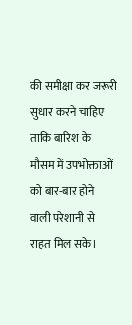की समीक्षा कर जरूरी सुधार करने चाहिए ताकि बारिश के मौसम में उपभोक्ताओं को बार-बार होने वाली परेशानी से राहत मिल सके।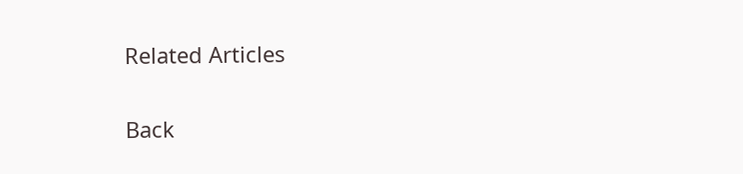Related Articles

Back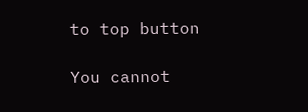to top button

You cannot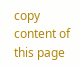copy content of this page